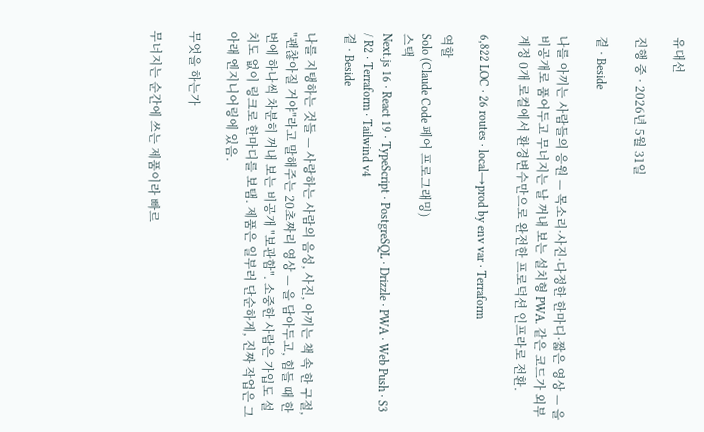유대선

진행 중 · 2026년 5월 31일

곁 · Beside

나를 아끼는 사람들의 응원 — 목소리·사진·다정한 한마디·짧은 영상 — 을 비공개로 품어두고 무너지는 날 꺼내 보는 설치형 PWA. 같은 코드가 외부 계정 0개 로컬에서 환경변수만으로 완전한 프로덕션 인프라로 전환.

6,822 LOC · 26 routes · local→prod by env var · Terraform

역할
Solo (Claude Code 페어 프로그래밍)
스택
Next.js 16 · React 19 · TypeScript · PostgreSQL · Drizzle · PWA · Web Push · S3 / R2 · Terraform · Tailwind v4
곁 · Beside

나를 지탱하는 것들 — 사랑하는 사람의 음성, 사진, 아끼는 책 속 한 구절, "괜찮아질 거야"라고 말해주는 20초짜리 영상 — 을 담아두고, 힘들 때 한 번에 하나씩 차분히 꺼내 보는 비공개 "보관함". 소중한 사람은 가입도 설치도 없이 링크로 한마디를 보탬. 제품은 일부러 단순하게, 진짜 작업은 그 아래 엔지니어링에 있음.

무엇을 하는가

무너지는 순간에 쓰는 제품이라 빠르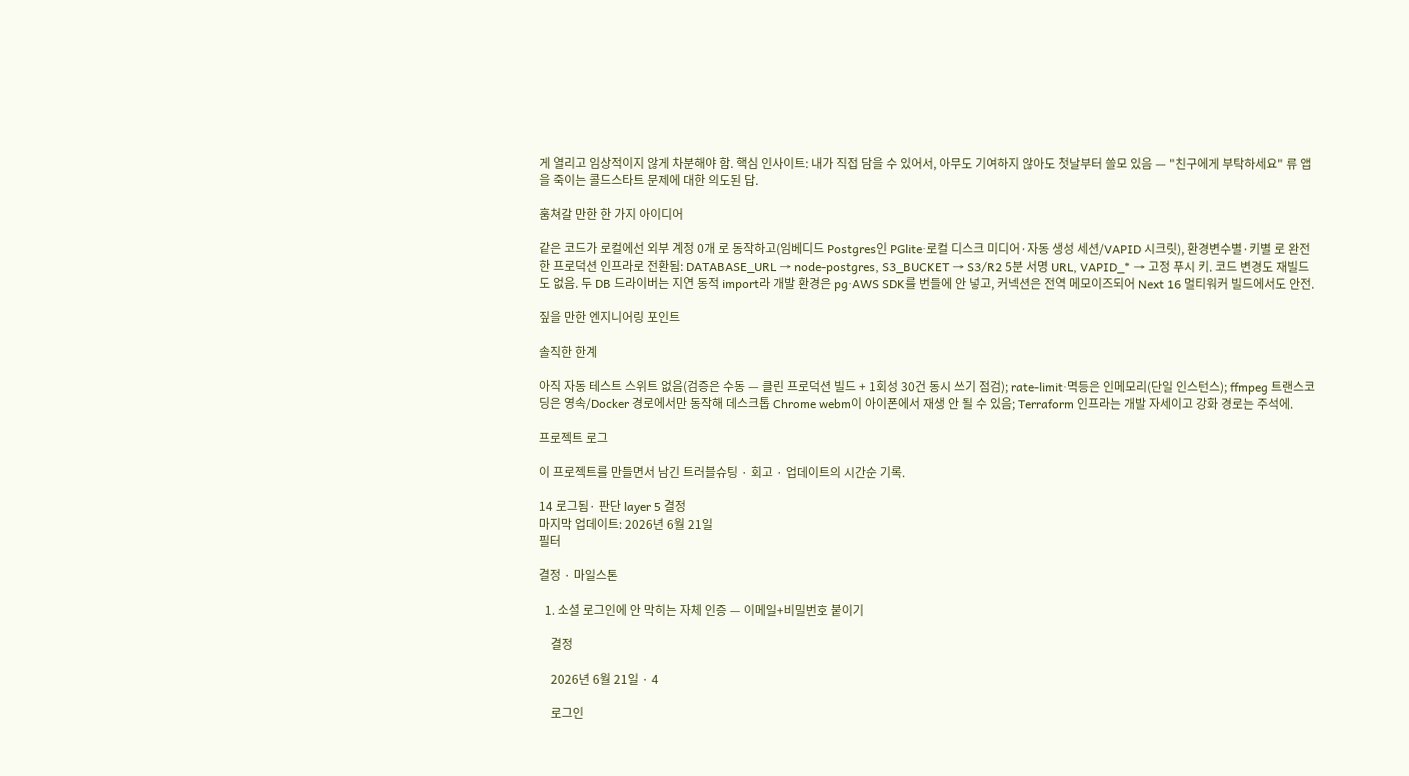게 열리고 임상적이지 않게 차분해야 함. 핵심 인사이트: 내가 직접 담을 수 있어서, 아무도 기여하지 않아도 첫날부터 쓸모 있음 — "친구에게 부탁하세요" 류 앱을 죽이는 콜드스타트 문제에 대한 의도된 답.

훔쳐갈 만한 한 가지 아이디어

같은 코드가 로컬에선 외부 계정 0개 로 동작하고(임베디드 Postgres인 PGlite·로컬 디스크 미디어·자동 생성 세션/VAPID 시크릿), 환경변수별·키별 로 완전한 프로덕션 인프라로 전환됨: DATABASE_URL → node-postgres, S3_BUCKET → S3/R2 5분 서명 URL, VAPID_* → 고정 푸시 키. 코드 변경도 재빌드도 없음. 두 DB 드라이버는 지연 동적 import라 개발 환경은 pg·AWS SDK를 번들에 안 넣고, 커넥션은 전역 메모이즈되어 Next 16 멀티워커 빌드에서도 안전.

짚을 만한 엔지니어링 포인트

솔직한 한계

아직 자동 테스트 스위트 없음(검증은 수동 — 클린 프로덕션 빌드 + 1회성 30건 동시 쓰기 점검); rate-limit·멱등은 인메모리(단일 인스턴스); ffmpeg 트랜스코딩은 영속/Docker 경로에서만 동작해 데스크톱 Chrome webm이 아이폰에서 재생 안 될 수 있음; Terraform 인프라는 개발 자세이고 강화 경로는 주석에.

프로젝트 로그

이 프로젝트를 만들면서 남긴 트러블슈팅 · 회고 · 업데이트의 시간순 기록.

14 로그됨· 판단 layer 5 결정
마지막 업데이트: 2026년 6월 21일
필터

결정 · 마일스톤

  1. 소셜 로그인에 안 막히는 자체 인증 — 이메일+비밀번호 붙이기

    결정

    2026년 6월 21일 · 4

    로그인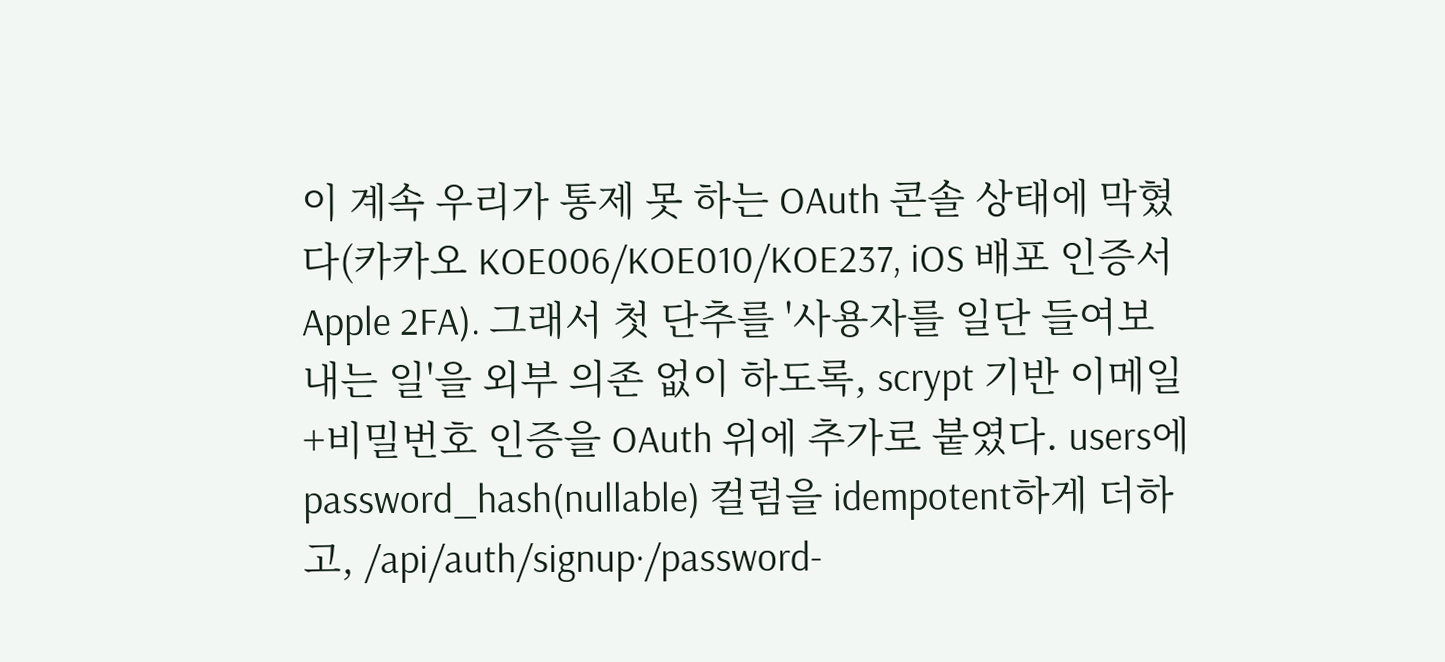이 계속 우리가 통제 못 하는 OAuth 콘솔 상태에 막혔다(카카오 KOE006/KOE010/KOE237, iOS 배포 인증서 Apple 2FA). 그래서 첫 단추를 '사용자를 일단 들여보내는 일'을 외부 의존 없이 하도록, scrypt 기반 이메일+비밀번호 인증을 OAuth 위에 추가로 붙였다. users에 password_hash(nullable) 컬럼을 idempotent하게 더하고, /api/auth/signup·/password-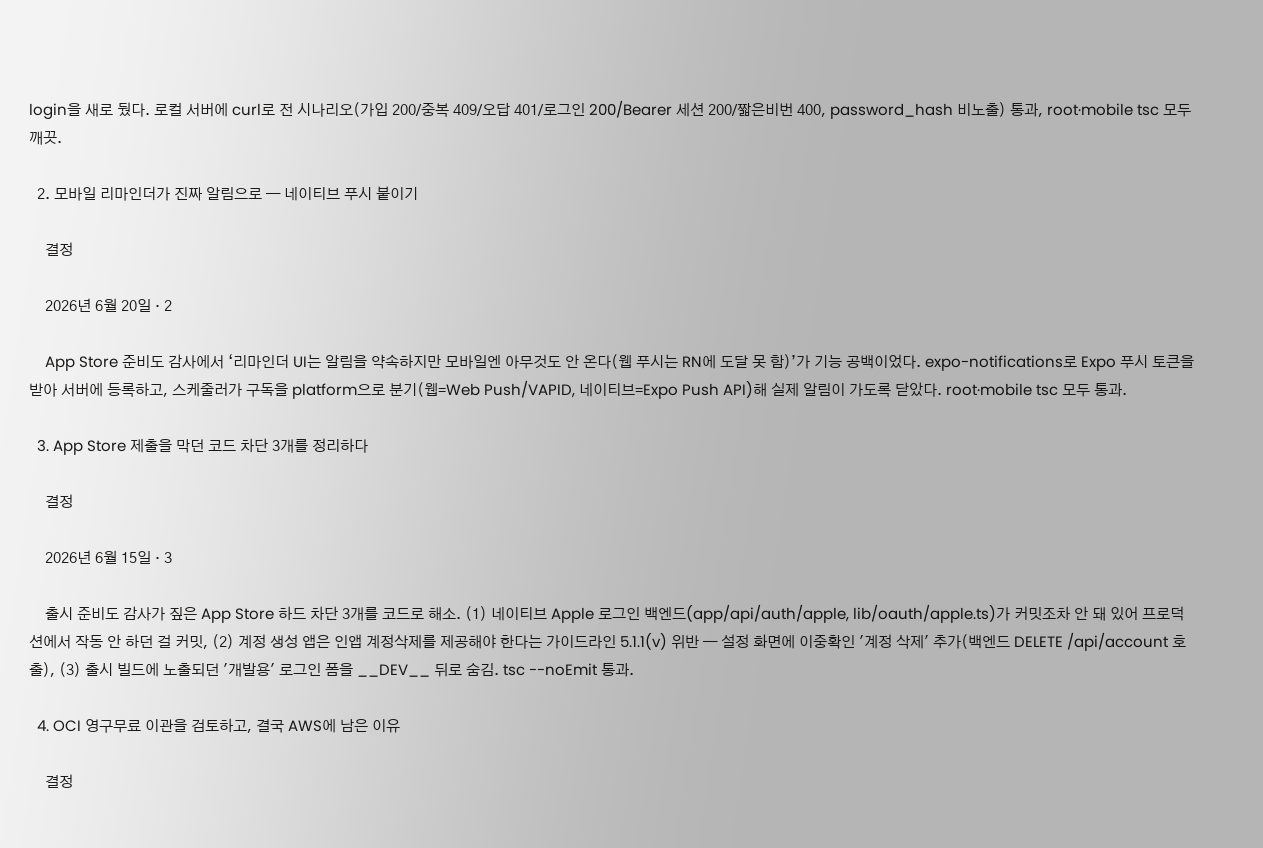login을 새로 뒀다. 로컬 서버에 curl로 전 시나리오(가입 200/중복 409/오답 401/로그인 200/Bearer 세션 200/짧은비번 400, password_hash 비노출) 통과, root·mobile tsc 모두 깨끗.

  2. 모바일 리마인더가 진짜 알림으로 — 네이티브 푸시 붙이기

    결정

    2026년 6월 20일 · 2

    App Store 준비도 감사에서 ‘리마인더 UI는 알림을 약속하지만 모바일엔 아무것도 안 온다(웹 푸시는 RN에 도달 못 함)’가 기능 공백이었다. expo-notifications로 Expo 푸시 토큰을 받아 서버에 등록하고, 스케줄러가 구독을 platform으로 분기(웹=Web Push/VAPID, 네이티브=Expo Push API)해 실제 알림이 가도록 닫았다. root·mobile tsc 모두 통과.

  3. App Store 제출을 막던 코드 차단 3개를 정리하다

    결정

    2026년 6월 15일 · 3

    출시 준비도 감사가 짚은 App Store 하드 차단 3개를 코드로 해소. (1) 네이티브 Apple 로그인 백엔드(app/api/auth/apple, lib/oauth/apple.ts)가 커밋조차 안 돼 있어 프로덕션에서 작동 안 하던 걸 커밋, (2) 계정 생성 앱은 인앱 계정삭제를 제공해야 한다는 가이드라인 5.1.1(v) 위반 — 설정 화면에 이중확인 '계정 삭제' 추가(백엔드 DELETE /api/account 호출), (3) 출시 빌드에 노출되던 '개발용' 로그인 폼을 __DEV__ 뒤로 숨김. tsc --noEmit 통과.

  4. OCI 영구무료 이관을 검토하고, 결국 AWS에 남은 이유

    결정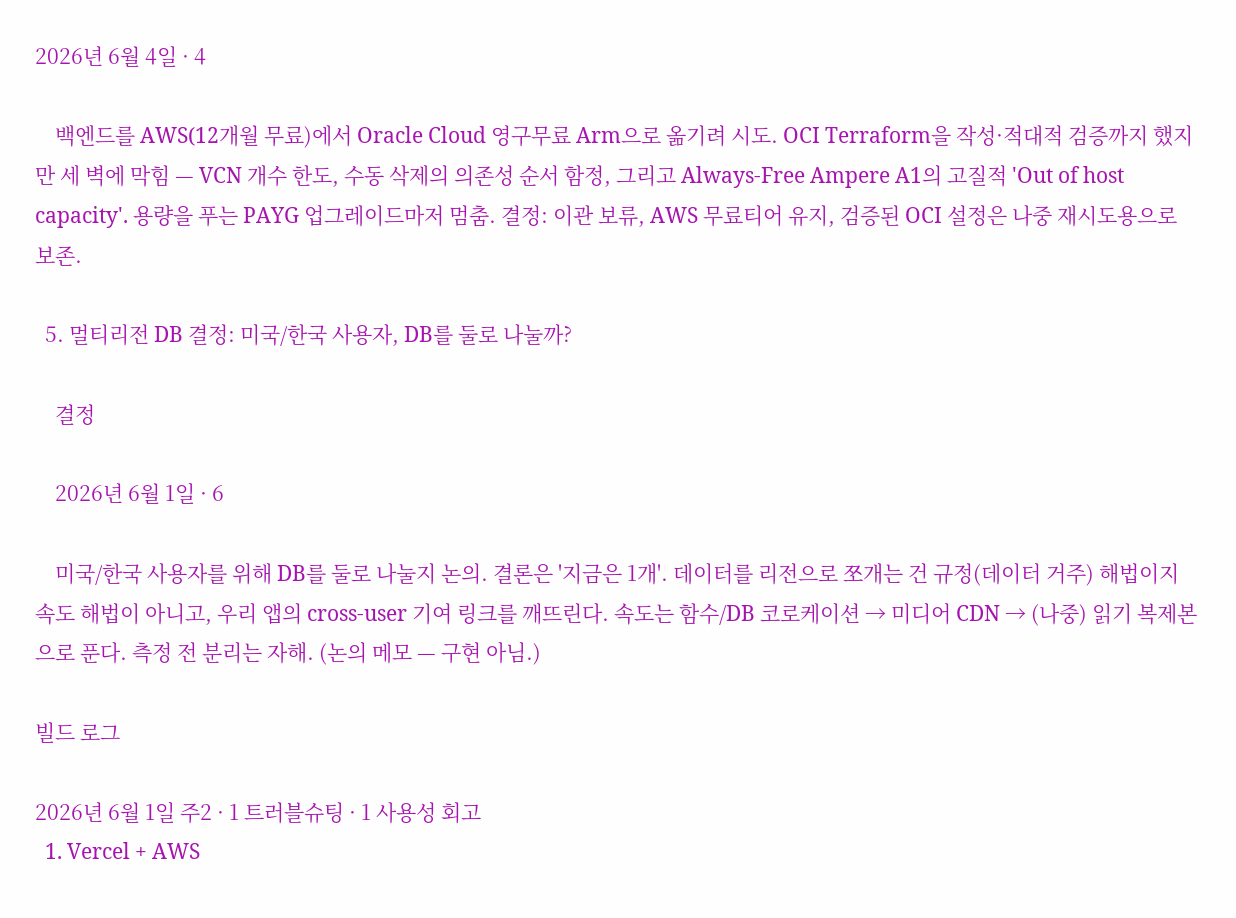2026년 6월 4일 · 4

    백엔드를 AWS(12개월 무료)에서 Oracle Cloud 영구무료 Arm으로 옮기려 시도. OCI Terraform을 작성·적대적 검증까지 했지만 세 벽에 막힘 — VCN 개수 한도, 수동 삭제의 의존성 순서 함정, 그리고 Always-Free Ampere A1의 고질적 'Out of host capacity'. 용량을 푸는 PAYG 업그레이드마저 멈춤. 결정: 이관 보류, AWS 무료티어 유지, 검증된 OCI 설정은 나중 재시도용으로 보존.

  5. 멀티리전 DB 결정: 미국/한국 사용자, DB를 둘로 나눌까?

    결정

    2026년 6월 1일 · 6

    미국/한국 사용자를 위해 DB를 둘로 나눌지 논의. 결론은 '지금은 1개'. 데이터를 리전으로 쪼개는 건 규정(데이터 거주) 해법이지 속도 해법이 아니고, 우리 앱의 cross-user 기여 링크를 깨뜨린다. 속도는 함수/DB 코로케이션 → 미디어 CDN → (나중) 읽기 복제본으로 푼다. 측정 전 분리는 자해. (논의 메모 — 구현 아님.)

빌드 로그

2026년 6월 1일 주2 · 1 트러블슈팅 · 1 사용성 회고
  1. Vercel + AWS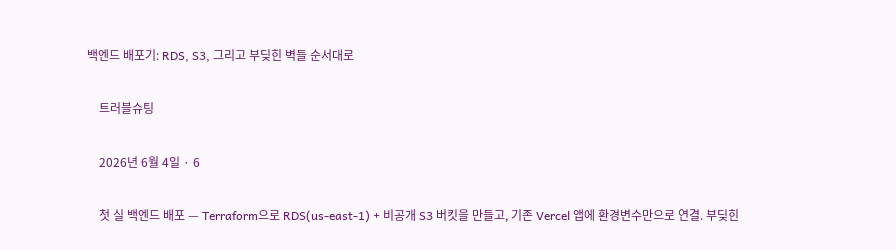백엔드 배포기: RDS, S3, 그리고 부딪힌 벽들 순서대로

    트러블슈팅

    2026년 6월 4일 · 6

    첫 실 백엔드 배포 — Terraform으로 RDS(us-east-1) + 비공개 S3 버킷을 만들고, 기존 Vercel 앱에 환경변수만으로 연결. 부딪힌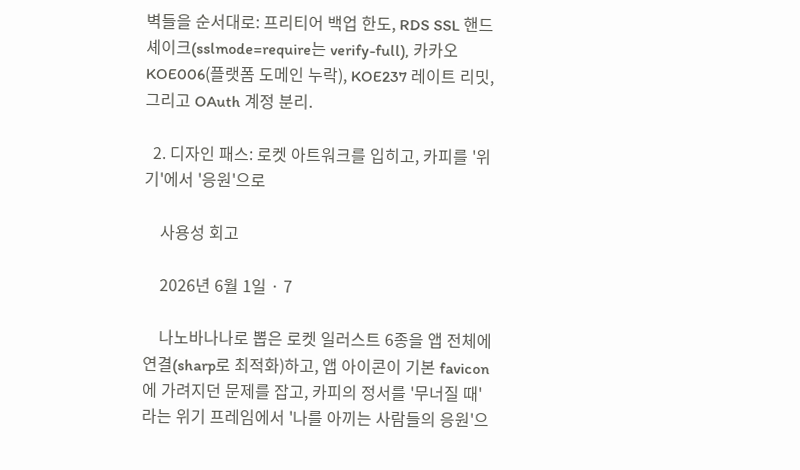벽들을 순서대로: 프리티어 백업 한도, RDS SSL 핸드셰이크(sslmode=require는 verify-full), 카카오 KOE006(플랫폼 도메인 누락), KOE237 레이트 리밋, 그리고 OAuth 계정 분리.

  2. 디자인 패스: 로켓 아트워크를 입히고, 카피를 '위기'에서 '응원'으로

    사용성 회고

    2026년 6월 1일 · 7

    나노바나나로 뽑은 로켓 일러스트 6종을 앱 전체에 연결(sharp로 최적화)하고, 앱 아이콘이 기본 favicon에 가려지던 문제를 잡고, 카피의 정서를 '무너질 때'라는 위기 프레임에서 '나를 아끼는 사람들의 응원'으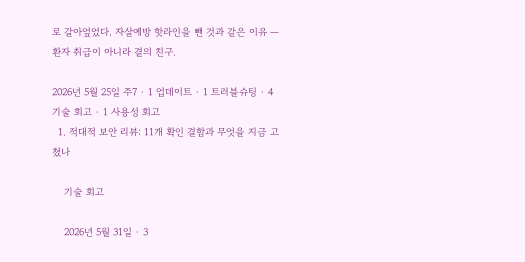로 갈아엎었다. 자살예방 핫라인을 뺀 것과 같은 이유 — 환자 취급이 아니라 곁의 친구.

2026년 5월 25일 주7 · 1 업데이트 · 1 트러블슈팅 · 4 기술 회고 · 1 사용성 회고
  1. 적대적 보안 리뷰: 11개 확인 결함과 무엇을 지금 고쳤나

    기술 회고

    2026년 5월 31일 · 3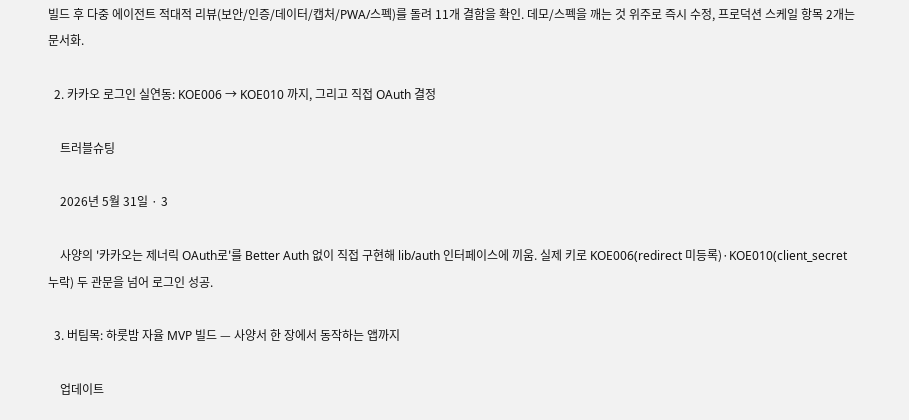빌드 후 다중 에이전트 적대적 리뷰(보안/인증/데이터/캡처/PWA/스펙)를 돌려 11개 결함을 확인. 데모/스펙을 깨는 것 위주로 즉시 수정, 프로덕션 스케일 항목 2개는 문서화.

  2. 카카오 로그인 실연동: KOE006 → KOE010 까지, 그리고 직접 OAuth 결정

    트러블슈팅

    2026년 5월 31일 · 3

    사양의 '카카오는 제너릭 OAuth로'를 Better Auth 없이 직접 구현해 lib/auth 인터페이스에 끼움. 실제 키로 KOE006(redirect 미등록)·KOE010(client_secret 누락) 두 관문을 넘어 로그인 성공.

  3. 버팀목: 하룻밤 자율 MVP 빌드 — 사양서 한 장에서 동작하는 앱까지

    업데이트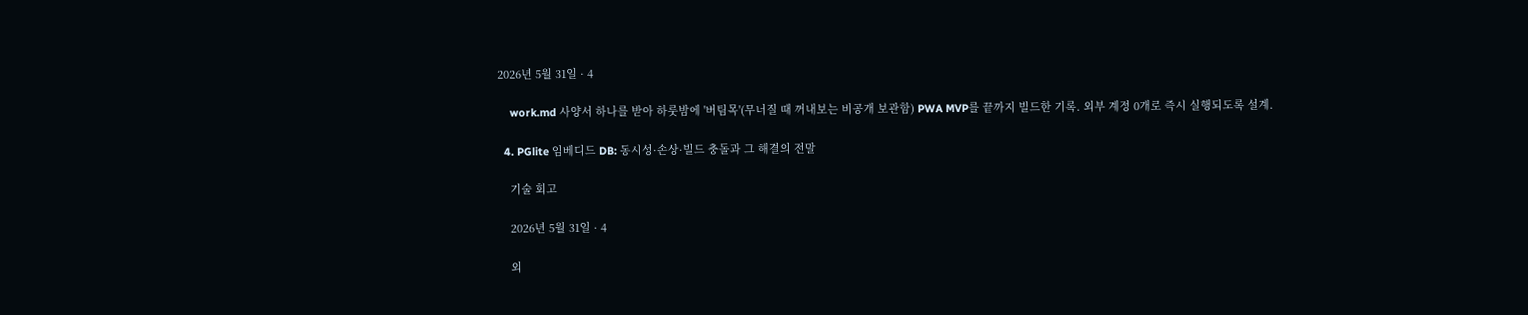2026년 5월 31일 · 4

    work.md 사양서 하나를 받아 하룻밤에 '버팀목'(무너질 때 꺼내보는 비공개 보관함) PWA MVP를 끝까지 빌드한 기록. 외부 계정 0개로 즉시 실행되도록 설계.

  4. PGlite 임베디드 DB: 동시성·손상·빌드 충돌과 그 해결의 전말

    기술 회고

    2026년 5월 31일 · 4

    외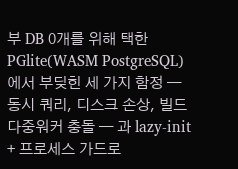부 DB 0개를 위해 택한 PGlite(WASM PostgreSQL)에서 부딪힌 세 가지 함정 — 동시 쿼리, 디스크 손상, 빌드 다중워커 충돌 — 과 lazy-init + 프로세스 가드로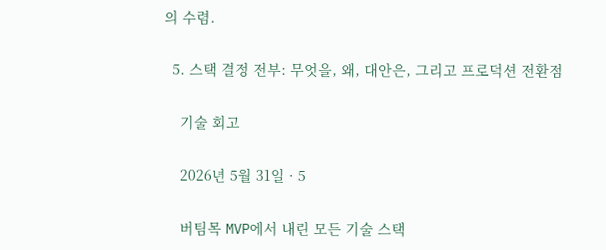의 수렴.

  5. 스택 결정 전부: 무엇을, 왜, 대안은, 그리고 프로덕션 전환점

    기술 회고

    2026년 5월 31일 · 5

    버팀목 MVP에서 내린 모든 기술 스택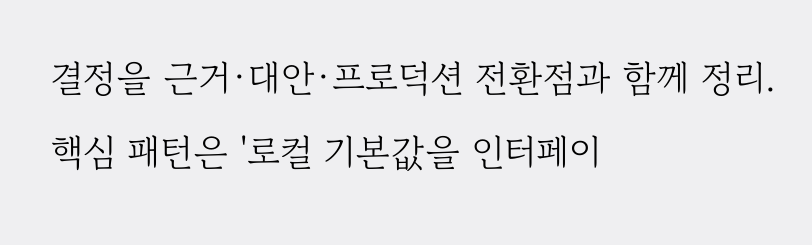결정을 근거·대안·프로덕션 전환점과 함께 정리. 핵심 패턴은 '로컬 기본값을 인터페이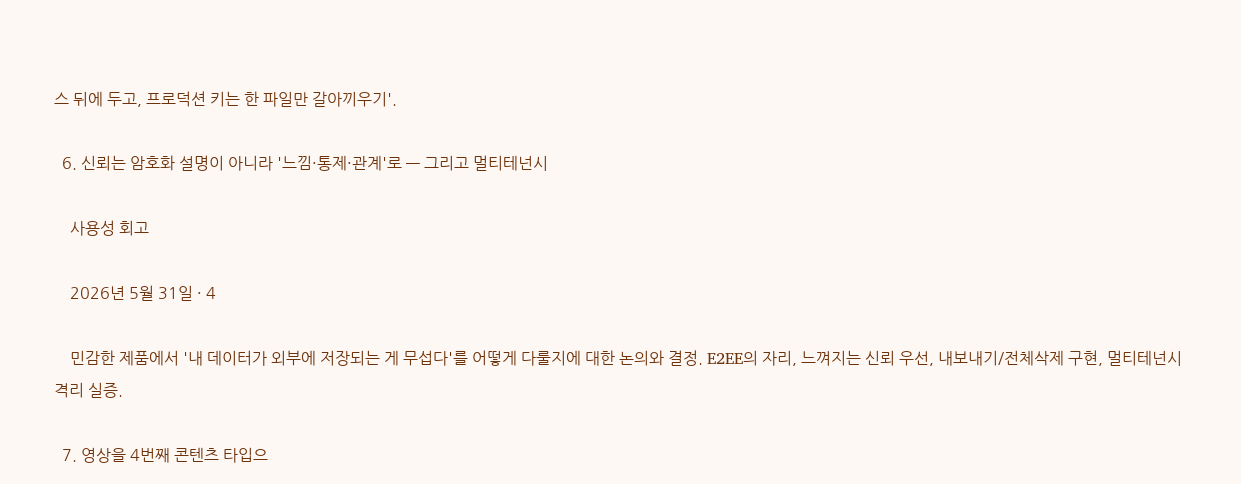스 뒤에 두고, 프로덕션 키는 한 파일만 갈아끼우기'.

  6. 신뢰는 암호화 설명이 아니라 '느낌·통제·관계'로 — 그리고 멀티테넌시

    사용성 회고

    2026년 5월 31일 · 4

    민감한 제품에서 '내 데이터가 외부에 저장되는 게 무섭다'를 어떻게 다룰지에 대한 논의와 결정. E2EE의 자리, 느껴지는 신뢰 우선, 내보내기/전체삭제 구현, 멀티테넌시 격리 실증.

  7. 영상을 4번째 콘텐츠 타입으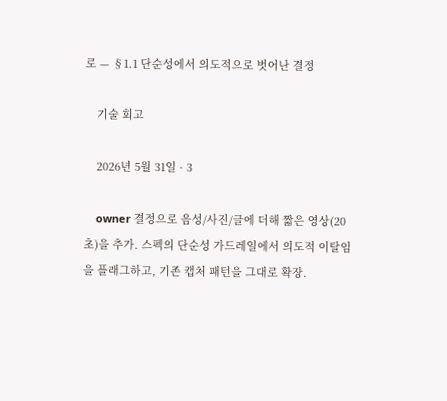로 — §1.1 단순성에서 의도적으로 벗어난 결정

    기술 회고

    2026년 5월 31일 · 3

    owner 결정으로 음성/사진/글에 더해 짧은 영상(20초)을 추가. 스펙의 단순성 가드레일에서 의도적 이탈임을 플래그하고, 기존 캡처 패턴을 그대로 확장.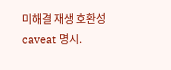미해결 재생 호환성 caveat 명시.